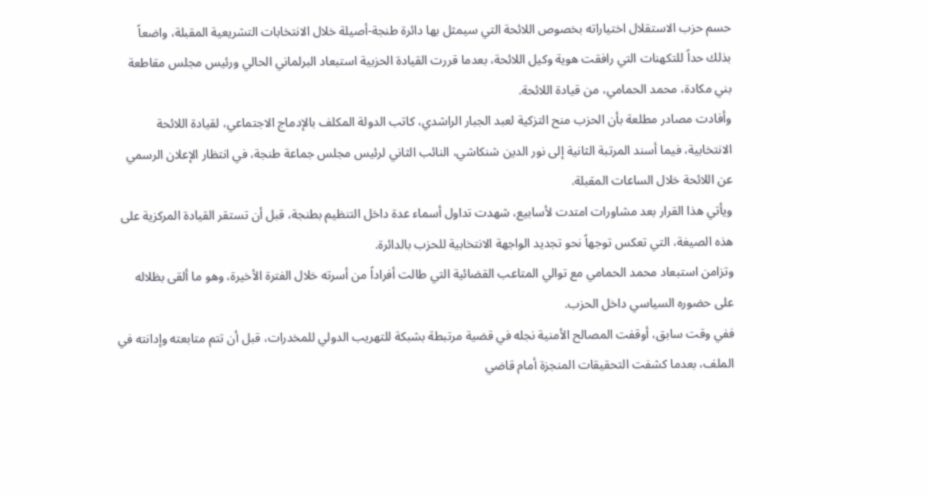حسم حزب الاستقلال اختياراته بخصوص اللائحة التي سيمثل بها دائرة طنجة-أصيلة خلال الانتخابات التشريعية المقبلة، واضعاً بذلك حداً للتكهنات التي رافقت هوية وكيل اللائحة، بعدما قررت القيادة الحزبية استبعاد البرلماني الحالي ورئيس مجلس مقاطعة بني مكادة، محمد الحمامي، من قيادة اللائحة.
وأفادت مصادر مطلعة بأن الحزب منح التزكية لعبد الجبار الراشدي، كاتب الدولة المكلف بالإدماج الاجتماعي، لقيادة اللائحة الانتخابية، فيما أسند المرتبة الثانية إلى نور الدين شنكاشي، النائب الثاني لرئيس مجلس جماعة طنجة، في انتظار الإعلان الرسمي عن اللائحة خلال الساعات المقبلة.
ويأتي هذا القرار بعد مشاورات امتدت لأسابيع، شهدت تداول أسماء عدة داخل التنظيم بطنجة، قبل أن تستقر القيادة المركزية على هذه الصيغة، التي تعكس توجهاً نحو تجديد الواجهة الانتخابية للحزب بالدائرة.
وتزامن استبعاد محمد الحمامي مع توالي المتاعب القضائية التي طالت أفراداً من أسرته خلال الفترة الأخيرة، وهو ما ألقى بظلاله على حضوره السياسي داخل الحزب.
ففي وقت سابق، أوقفت المصالح الأمنية نجله في قضية مرتبطة بشبكة للتهريب الدولي للمخدرات، قبل أن تتم متابعته وإدانته في الملف، بعدما كشفت التحقيقات المنجزة أمام قاضي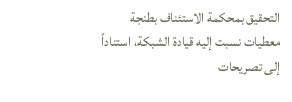التحقيق بمحكمة الاستئناف بطنجة معطيات نسبت إليه قيادة الشبكة، استناداً إلى تصريحات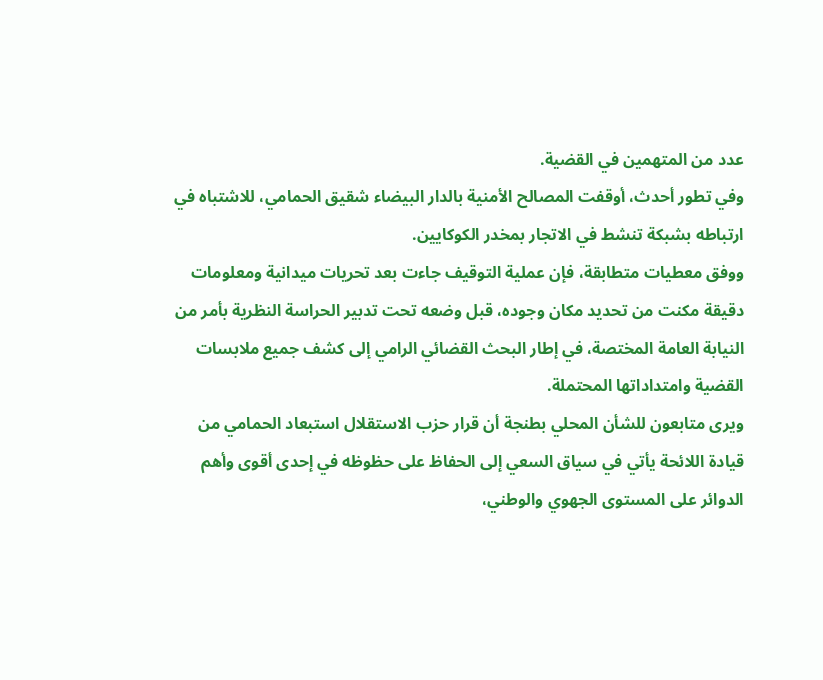عدد من المتهمين في القضية.
وفي تطور أحدث، أوقفت المصالح الأمنية بالدار البيضاء شقيق الحمامي، للاشتباه في ارتباطه بشبكة تنشط في الاتجار بمخدر الكوكايين.
ووفق معطيات متطابقة، فإن عملية التوقيف جاءت بعد تحريات ميدانية ومعلومات دقيقة مكنت من تحديد مكان وجوده، قبل وضعه تحت تدبير الحراسة النظرية بأمر من النيابة العامة المختصة، في إطار البحث القضائي الرامي إلى كشف جميع ملابسات القضية وامتداداتها المحتملة.
ويرى متابعون للشأن المحلي بطنجة أن قرار حزب الاستقلال استبعاد الحمامي من قيادة اللائحة يأتي في سياق السعي إلى الحفاظ على حظوظه في إحدى أقوى وأهم الدوائر على المستوى الجهوي والوطني،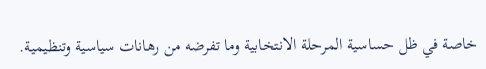خاصة في ظل حساسية المرحلة الانتخابية وما تفرضه من رهانات سياسية وتنظيمية.